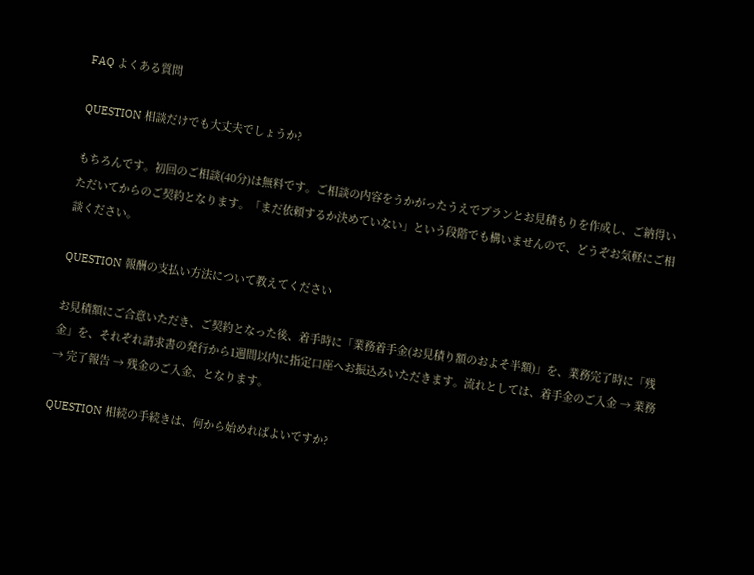FAQ よくある質問

QUESTION 相談だけでも大丈夫でしょうか?

もちろんです。初回のご相談(40分)は無料です。ご相談の内容をうかがったうえでプランとお見積もりを作成し、ご納得いただいてからのご契約となります。「まだ依頼するか決めていない」という段階でも構いませんので、どうぞお気軽にご相談ください。

QUESTION 報酬の支払い方法について教えてください

お見積額にご合意いただき、ご契約となった後、着手時に「業務着手金(お見積り額のおよそ半額)」を、業務完了時に「残金」を、それぞれ請求書の発行から1週間以内に指定口座へお振込みいただきます。流れとしては、着手金のご入金 → 業務 → 完了報告 → 残金のご入金、となります。

QUESTION 相続の手続きは、何から始めればよいですか?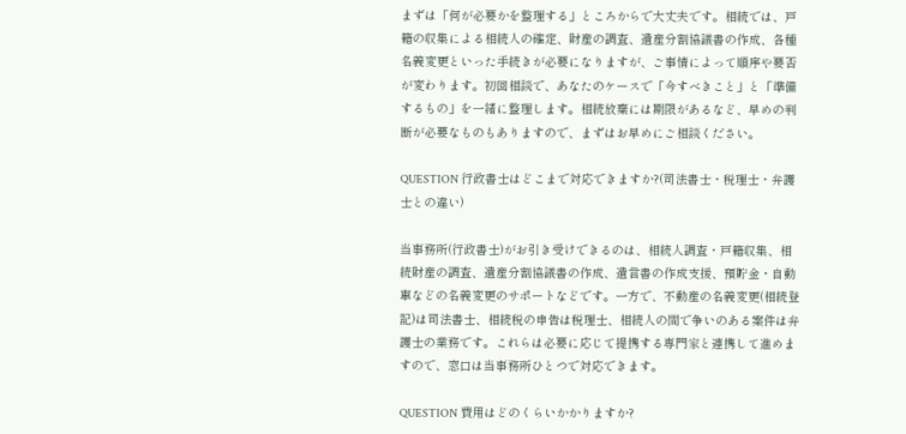まずは「何が必要かを整理する」ところからで大丈夫です。相続では、戸籍の収集による相続人の確定、財産の調査、遺産分割協議書の作成、各種名義変更といった手続きが必要になりますが、ご事情によって順序や要否が変わります。初回相談で、あなたのケースで「今すべきこと」と「準備するもの」を一緒に整理します。相続放棄には期限があるなど、早めの判断が必要なものもありますので、まずはお早めにご相談ください。

QUESTION 行政書士はどこまで対応できますか?(司法書士・税理士・弁護士との違い)

当事務所(行政書士)がお引き受けできるのは、相続人調査・戸籍収集、相続財産の調査、遺産分割協議書の作成、遺言書の作成支援、預貯金・自動車などの名義変更のサポートなどです。一方で、不動産の名義変更(相続登記)は司法書士、相続税の申告は税理士、相続人の間で争いのある案件は弁護士の業務です。これらは必要に応じて提携する専門家と連携して進めますので、窓口は当事務所ひとつで対応できます。

QUESTION 費用はどのくらいかかりますか?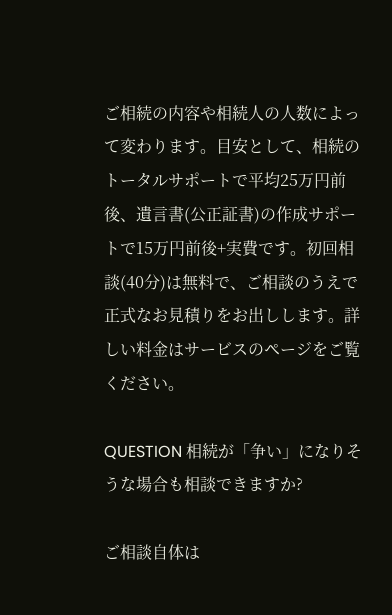ご相続の内容や相続人の人数によって変わります。目安として、相続のトータルサポートで平均25万円前後、遺言書(公正証書)の作成サポートで15万円前後+実費です。初回相談(40分)は無料で、ご相談のうえで正式なお見積りをお出しします。詳しい料金はサービスのページをご覧ください。

QUESTION 相続が「争い」になりそうな場合も相談できますか?

ご相談自体は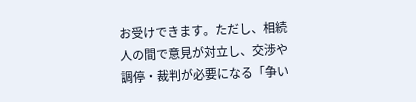お受けできます。ただし、相続人の間で意見が対立し、交渉や調停・裁判が必要になる「争い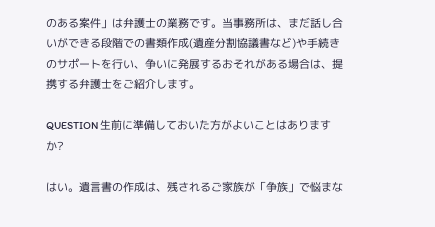のある案件」は弁護士の業務です。当事務所は、まだ話し合いができる段階での書類作成(遺産分割協議書など)や手続きのサポートを行い、争いに発展するおそれがある場合は、提携する弁護士をご紹介します。

QUESTION 生前に準備しておいた方がよいことはありますか?

はい。遺言書の作成は、残されるご家族が「争族」で悩まな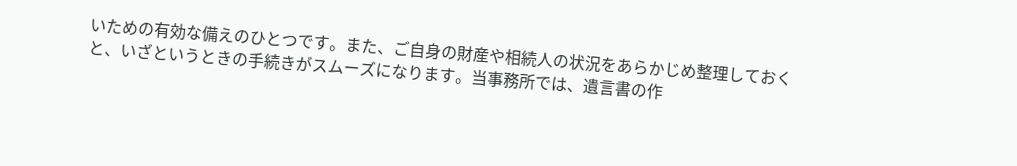いための有効な備えのひとつです。また、ご自身の財産や相続人の状況をあらかじめ整理しておくと、いざというときの手続きがスムーズになります。当事務所では、遺言書の作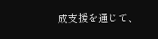成支援を通じて、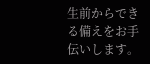生前からできる備えをお手伝いします。